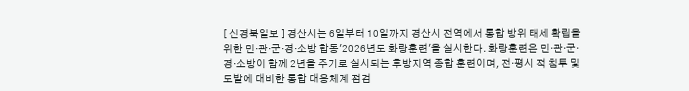[ 신경북일보 ] 경산시는 6일부터 10일까지 경산시 전역에서 통합 방위 태세 확립을 위한 민·관·군·경·소방 합동'2026년도 화랑훈련'을 실시한다. 화랑훈련은 민·관·군·경·소방이 함께 2년을 주기로 실시되는 후방지역 종합 훈련이며, 전·평시 적 침투 및 도발에 대비한 통합 대응체계 점검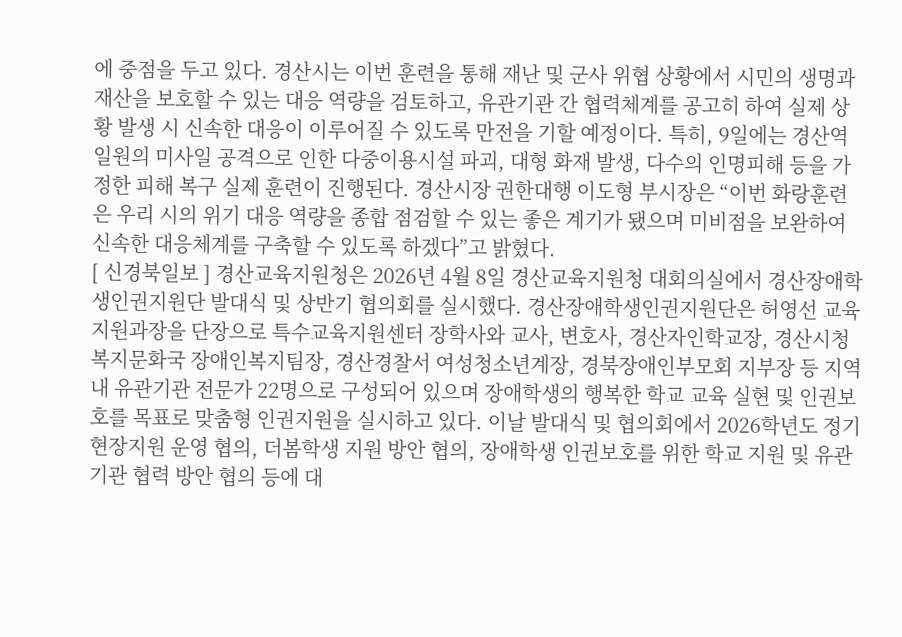에 중점을 두고 있다. 경산시는 이번 훈련을 통해 재난 및 군사 위협 상황에서 시민의 생명과 재산을 보호할 수 있는 대응 역량을 검토하고, 유관기관 간 협력체계를 공고히 하여 실제 상황 발생 시 신속한 대응이 이루어질 수 있도록 만전을 기할 예정이다. 특히, 9일에는 경산역 일원의 미사일 공격으로 인한 다중이용시설 파괴, 대형 화재 발생, 다수의 인명피해 등을 가정한 피해 복구 실제 훈련이 진행된다. 경산시장 권한대행 이도형 부시장은 “이번 화랑훈련은 우리 시의 위기 대응 역량을 종합 점검할 수 있는 좋은 계기가 됐으며 미비점을 보완하여 신속한 대응체계를 구축할 수 있도록 하겠다”고 밝혔다.
[ 신경북일보 ] 경산교육지원청은 2026년 4월 8일 경산교육지원청 대회의실에서 경산장애학생인권지원단 발대식 및 상반기 협의회를 실시했다. 경산장애학생인권지원단은 허영선 교육지원과장을 단장으로 특수교육지원센터 장학사와 교사, 변호사, 경산자인학교장, 경산시청 복지문화국 장애인복지팀장, 경산경찰서 여성청소년계장, 경북장애인부모회 지부장 등 지역 내 유관기관 전문가 22명으로 구성되어 있으며 장애학생의 행복한 학교 교육 실현 및 인권보호를 목표로 맞춤형 인권지원을 실시하고 있다. 이날 발대식 및 협의회에서 2026학년도 정기현장지원 운영 협의, 더봄학생 지원 방안 협의, 장애학생 인권보호를 위한 학교 지원 및 유관기관 협력 방안 협의 등에 대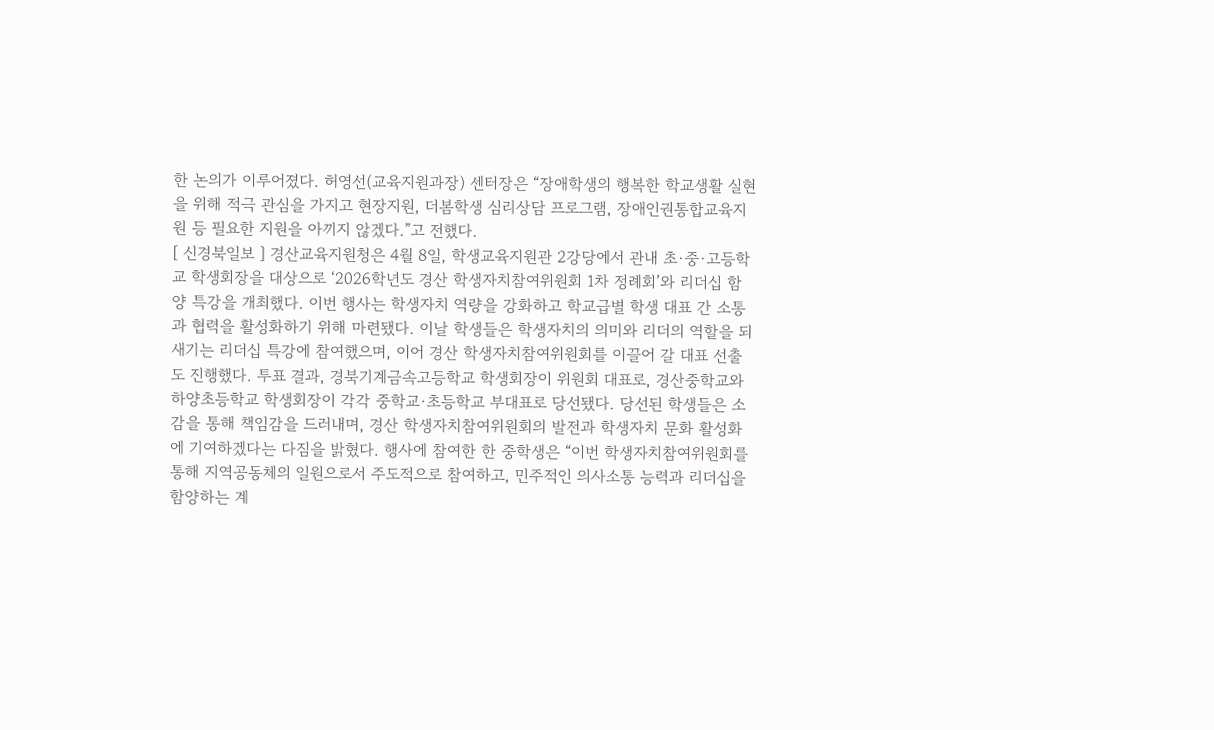한 논의가 이루어졌다. 허영선(교육지원과장) 센터장은 “장애학생의 행복한 학교생활 실현을 위해 적극 관심을 가지고 현장지원, 더봄학생 심리상담 프로그램, 장애인권통합교육지원 등 필요한 지원을 아끼지 않겠다.”고 전했다.
[ 신경북일보 ] 경산교육지원청은 4월 8일, 학생교육지원관 2강당에서 관내 초·중·고등학교 학생회장을 대상으로 ‘2026학년도 경산 학생자치참여위원회 1차 정례회’와 리더십 함양 특강을 개최했다. 이번 행사는 학생자치 역량을 강화하고 학교급별 학생 대표 간 소통과 협력을 활성화하기 위해 마련됐다. 이날 학생들은 학생자치의 의미와 리더의 역할을 되새기는 리더십 특강에 참여했으며, 이어 경산 학생자치참여위원회를 이끌어 갈 대표 선출도 진행했다. 투표 결과, 경북기계금속고등학교 학생회장이 위원회 대표로, 경산중학교와 하양초등학교 학생회장이 각각 중학교·초등학교 부대표로 당선됐다. 당선된 학생들은 소감을 통해 책임감을 드러내며, 경산 학생자치참여위원회의 발전과 학생자치 문화 활성화에 기여하겠다는 다짐을 밝혔다. 행사에 참여한 한 중학생은 “이번 학생자치참여위원회를 통해 지역공동체의 일원으로서 주도적으로 참여하고, 민주적인 의사소통 능력과 리더십을 함양하는 계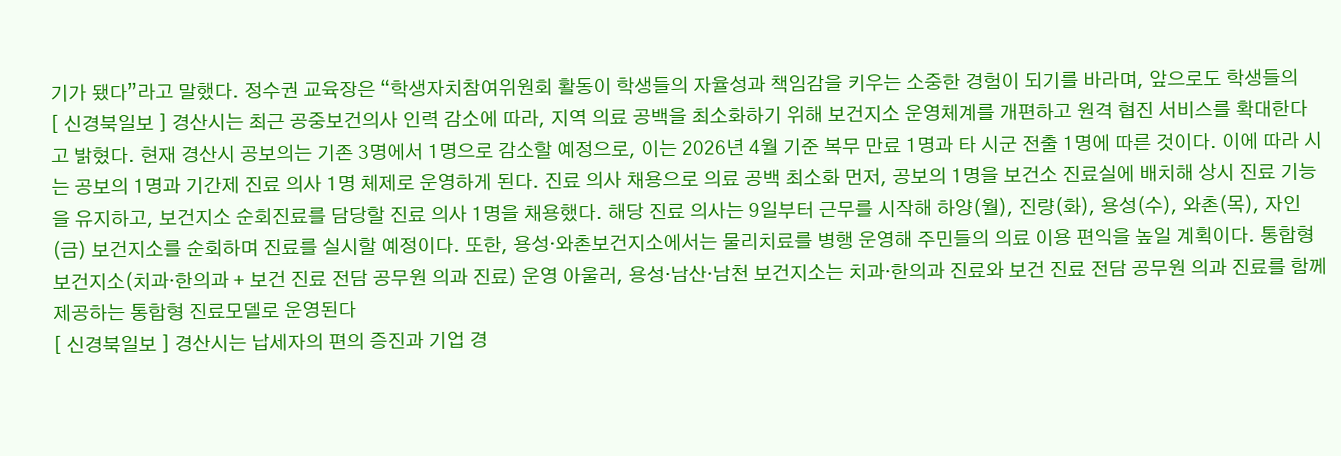기가 됐다”라고 말했다. 정수권 교육장은 “학생자치참여위원회 활동이 학생들의 자율성과 책임감을 키우는 소중한 경험이 되기를 바라며, 앞으로도 학생들의
[ 신경북일보 ] 경산시는 최근 공중보건의사 인력 감소에 따라, 지역 의료 공백을 최소화하기 위해 보건지소 운영체계를 개편하고 원격 협진 서비스를 확대한다고 밝혔다. 현재 경산시 공보의는 기존 3명에서 1명으로 감소할 예정으로, 이는 2026년 4월 기준 복무 만료 1명과 타 시군 전출 1명에 따른 것이다. 이에 따라 시는 공보의 1명과 기간제 진료 의사 1명 체제로 운영하게 된다. 진료 의사 채용으로 의료 공백 최소화 먼저, 공보의 1명을 보건소 진료실에 배치해 상시 진료 기능을 유지하고, 보건지소 순회진료를 담당할 진료 의사 1명을 채용했다. 해당 진료 의사는 9일부터 근무를 시작해 하양(월), 진량(화), 용성(수), 와촌(목), 자인(금) 보건지소를 순회하며 진료를 실시할 예정이다. 또한, 용성·와촌보건지소에서는 물리치료를 병행 운영해 주민들의 의료 이용 편익을 높일 계획이다. 통합형 보건지소(치과·한의과 + 보건 진료 전담 공무원 의과 진료) 운영 아울러, 용성·남산·남천 보건지소는 치과·한의과 진료와 보건 진료 전담 공무원 의과 진료를 함께 제공하는 통합형 진료모델로 운영된다
[ 신경북일보 ] 경산시는 납세자의 편의 증진과 기업 경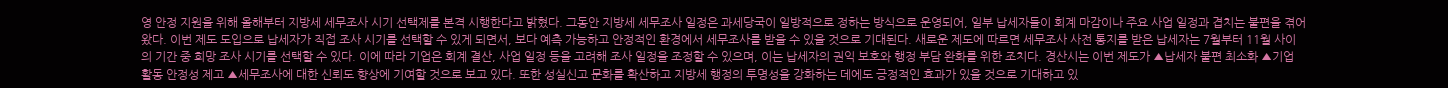영 안정 지원을 위해 올해부터 지방세 세무조사 시기 선택제를 본격 시행한다고 밝혔다. 그동안 지방세 세무조사 일정은 과세당국이 일방적으로 정하는 방식으로 운영되어, 일부 납세자들이 회계 마감이나 주요 사업 일정과 겹치는 불편을 겪어왔다. 이번 제도 도입으로 납세자가 직접 조사 시기를 선택할 수 있게 되면서, 보다 예측 가능하고 안정적인 환경에서 세무조사를 받을 수 있을 것으로 기대된다. 새로운 제도에 따르면 세무조사 사전 통지를 받은 납세자는 7월부터 11월 사이의 기간 중 희망 조사 시기를 선택할 수 있다. 이에 따라 기업은 회계 결산, 사업 일정 등을 고려해 조사 일정을 조정할 수 있으며, 이는 납세자의 권익 보호와 행정 부담 완화를 위한 조치다. 경산시는 이번 제도가 ▲납세자 불편 최소화 ▲기업 활동 안정성 제고 ▲세무조사에 대한 신뢰도 향상에 기여할 것으로 보고 있다. 또한 성실신고 문화를 확산하고 지방세 행정의 투명성을 강화하는 데에도 긍정적인 효과가 있을 것으로 기대하고 있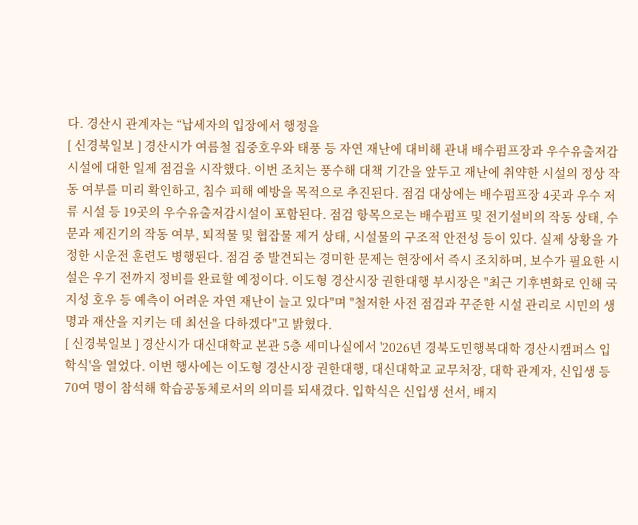다. 경산시 관계자는 “납세자의 입장에서 행정을
[ 신경북일보 ] 경산시가 여름철 집중호우와 태풍 등 자연 재난에 대비해 관내 배수펌프장과 우수유출저감시설에 대한 일제 점검을 시작했다. 이번 조치는 풍수해 대책 기간을 앞두고 재난에 취약한 시설의 정상 작동 여부를 미리 확인하고, 침수 피해 예방을 목적으로 추진된다. 점검 대상에는 배수펌프장 4곳과 우수 저류 시설 등 19곳의 우수유출저감시설이 포함된다. 점검 항목으로는 배수펌프 및 전기설비의 작동 상태, 수문과 제진기의 작동 여부, 퇴적물 및 협잡물 제거 상태, 시설물의 구조적 안전성 등이 있다. 실제 상황을 가정한 시운전 훈련도 병행된다. 점검 중 발견되는 경미한 문제는 현장에서 즉시 조치하며, 보수가 필요한 시설은 우기 전까지 정비를 완료할 예정이다. 이도형 경산시장 권한대행 부시장은 "최근 기후변화로 인해 국지성 호우 등 예측이 어려운 자연 재난이 늘고 있다"며 "철저한 사전 점검과 꾸준한 시설 관리로 시민의 생명과 재산을 지키는 데 최선을 다하겠다"고 밝혔다.
[ 신경북일보 ] 경산시가 대신대학교 본관 5층 세미나실에서 '2026년 경북도민행복대학 경산시캠퍼스 입학식'을 열었다. 이번 행사에는 이도형 경산시장 권한대행, 대신대학교 교무처장, 대학 관계자, 신입생 등 70여 명이 참석해 학습공동체로서의 의미를 되새겼다. 입학식은 신입생 선서, 배지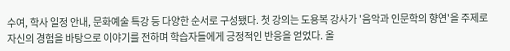수여, 학사 일정 안내, 문화예술 특강 등 다양한 순서로 구성됐다. 첫 강의는 도용복 강사가 '음악과 인문학의 향연'을 주제로 자신의 경험을 바탕으로 이야기를 전하며 학습자들에게 긍정적인 반응을 얻었다. 올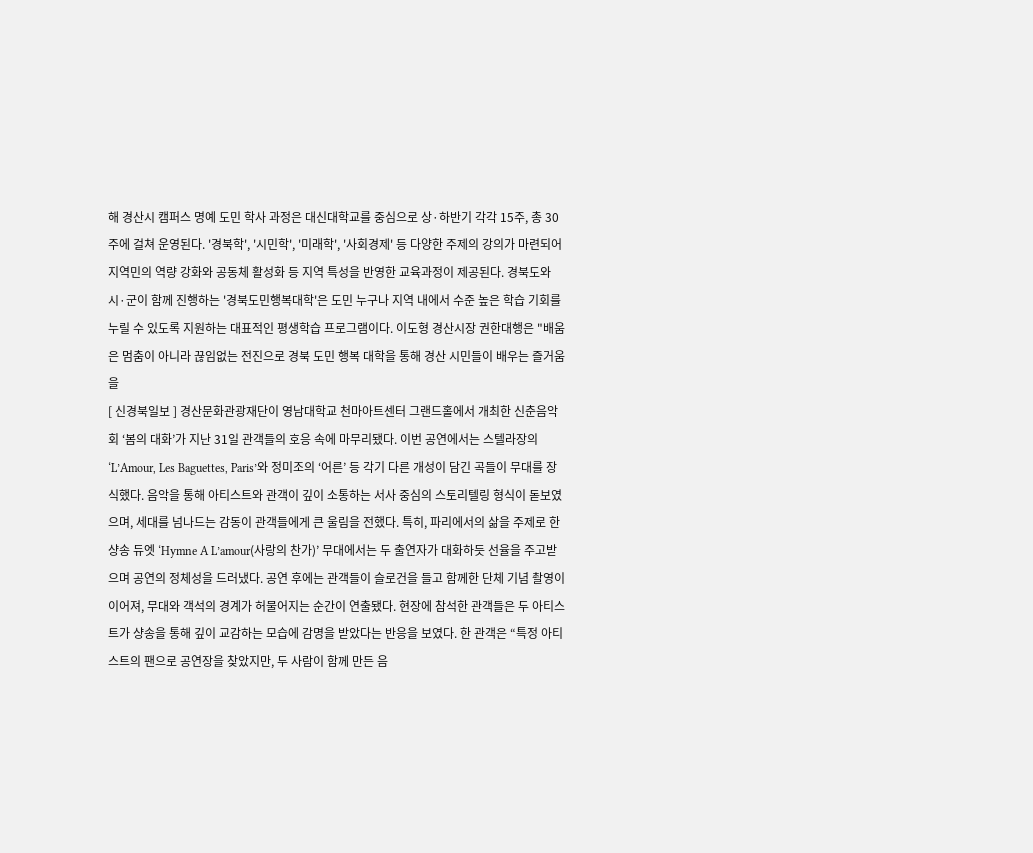해 경산시 캠퍼스 명예 도민 학사 과정은 대신대학교를 중심으로 상·하반기 각각 15주, 총 30주에 걸쳐 운영된다. '경북학', '시민학', '미래학', '사회경제' 등 다양한 주제의 강의가 마련되어 지역민의 역량 강화와 공동체 활성화 등 지역 특성을 반영한 교육과정이 제공된다. 경북도와 시·군이 함께 진행하는 '경북도민행복대학'은 도민 누구나 지역 내에서 수준 높은 학습 기회를 누릴 수 있도록 지원하는 대표적인 평생학습 프로그램이다. 이도형 경산시장 권한대행은 "배움은 멈춤이 아니라 끊임없는 전진으로 경북 도민 행복 대학을 통해 경산 시민들이 배우는 즐거움을
[ 신경북일보 ] 경산문화관광재단이 영남대학교 천마아트센터 그랜드홀에서 개최한 신춘음악회 ‘봄의 대화’가 지난 31일 관객들의 호응 속에 마무리됐다. 이번 공연에서는 스텔라장의 ‘L’Amour, Les Baguettes, Paris’와 정미조의 ‘어른’ 등 각기 다른 개성이 담긴 곡들이 무대를 장식했다. 음악을 통해 아티스트와 관객이 깊이 소통하는 서사 중심의 스토리텔링 형식이 돋보였으며, 세대를 넘나드는 감동이 관객들에게 큰 울림을 전했다. 특히, 파리에서의 삶을 주제로 한 샹송 듀엣 ‘Hymne A L’amour(사랑의 찬가)’ 무대에서는 두 출연자가 대화하듯 선율을 주고받으며 공연의 정체성을 드러냈다. 공연 후에는 관객들이 슬로건을 들고 함께한 단체 기념 촬영이 이어져, 무대와 객석의 경계가 허물어지는 순간이 연출됐다. 현장에 참석한 관객들은 두 아티스트가 샹송을 통해 깊이 교감하는 모습에 감명을 받았다는 반응을 보였다. 한 관객은 “특정 아티스트의 팬으로 공연장을 찾았지만, 두 사람이 함께 만든 음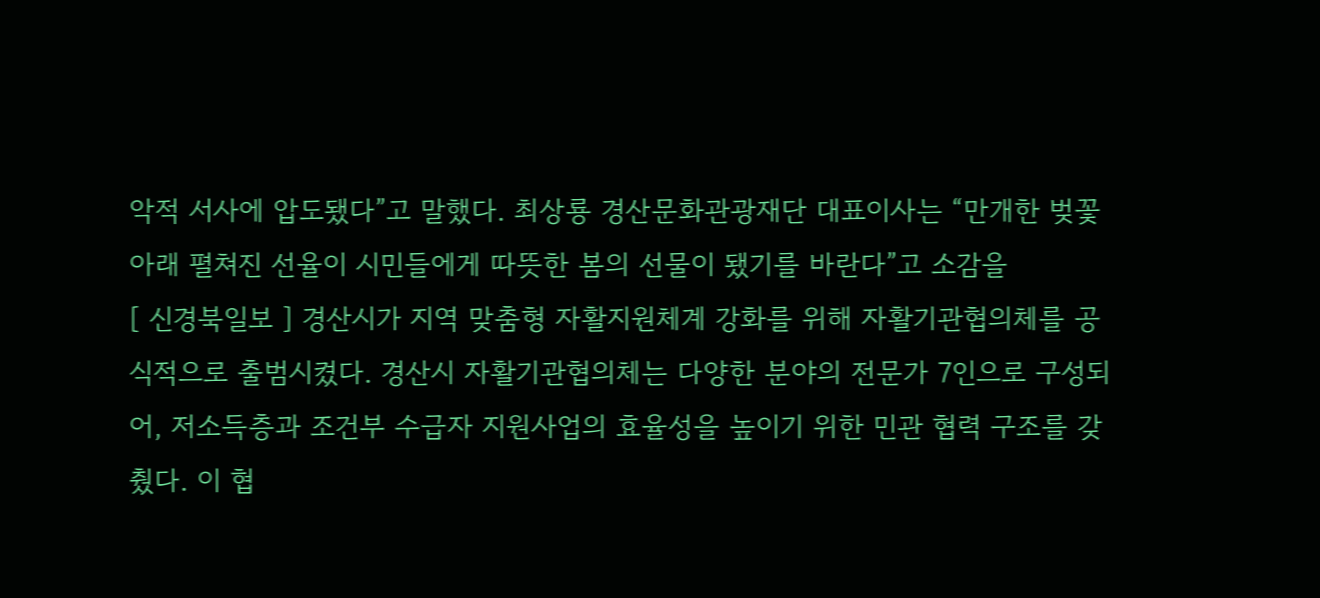악적 서사에 압도됐다”고 말했다. 최상룡 경산문화관광재단 대표이사는 “만개한 벚꽃 아래 펼쳐진 선율이 시민들에게 따뜻한 봄의 선물이 됐기를 바란다”고 소감을
[ 신경북일보 ] 경산시가 지역 맞춤형 자활지원체계 강화를 위해 자활기관협의체를 공식적으로 출범시켰다. 경산시 자활기관협의체는 다양한 분야의 전문가 7인으로 구성되어, 저소득층과 조건부 수급자 지원사업의 효율성을 높이기 위한 민관 협력 구조를 갖췄다. 이 협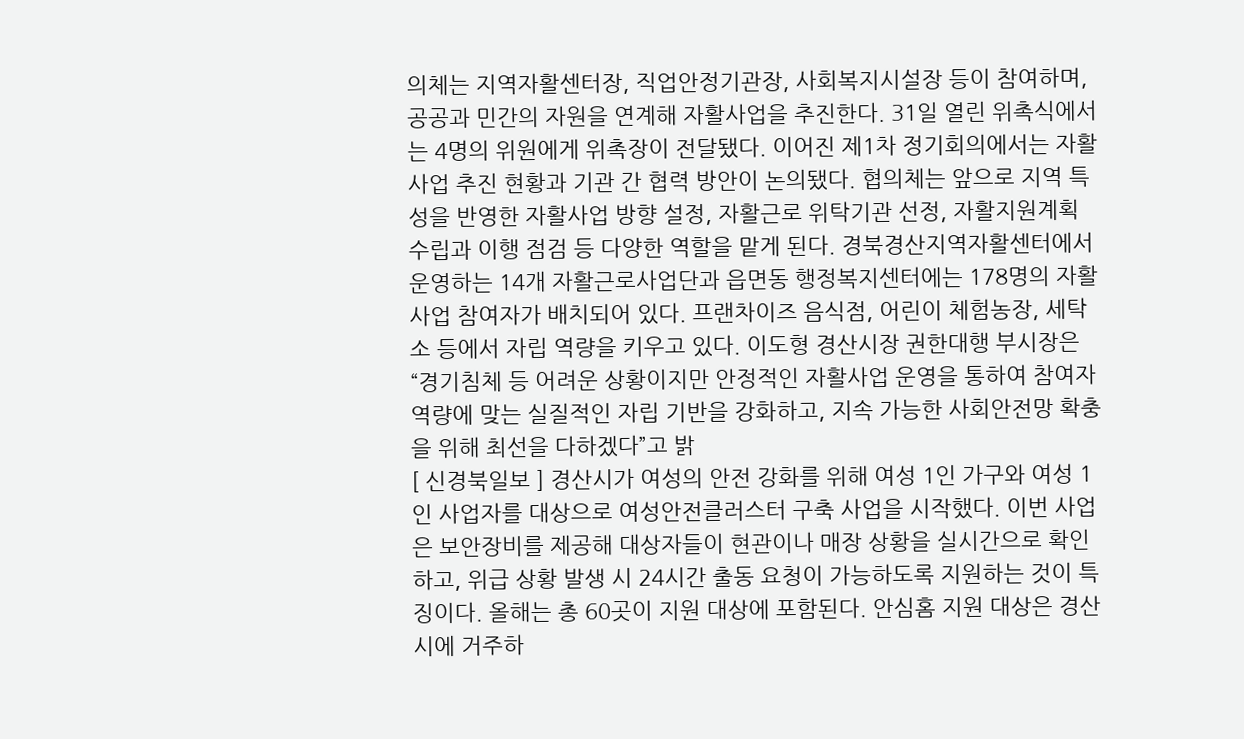의체는 지역자활센터장, 직업안정기관장, 사회복지시설장 등이 참여하며, 공공과 민간의 자원을 연계해 자활사업을 추진한다. 31일 열린 위촉식에서는 4명의 위원에게 위촉장이 전달됐다. 이어진 제1차 정기회의에서는 자활사업 추진 현황과 기관 간 협력 방안이 논의됐다. 협의체는 앞으로 지역 특성을 반영한 자활사업 방향 설정, 자활근로 위탁기관 선정, 자활지원계획 수립과 이행 점검 등 다양한 역할을 맡게 된다. 경북경산지역자활센터에서 운영하는 14개 자활근로사업단과 읍면동 행정복지센터에는 178명의 자활사업 참여자가 배치되어 있다. 프랜차이즈 음식점, 어린이 체험농장, 세탁소 등에서 자립 역량을 키우고 있다. 이도형 경산시장 권한대행 부시장은 “경기침체 등 어려운 상황이지만 안정적인 자활사업 운영을 통하여 참여자 역량에 맞는 실질적인 자립 기반을 강화하고, 지속 가능한 사회안전망 확충을 위해 최선을 다하겠다”고 밝
[ 신경북일보 ] 경산시가 여성의 안전 강화를 위해 여성 1인 가구와 여성 1인 사업자를 대상으로 여성안전클러스터 구축 사업을 시작했다. 이번 사업은 보안장비를 제공해 대상자들이 현관이나 매장 상황을 실시간으로 확인하고, 위급 상황 발생 시 24시간 출동 요청이 가능하도록 지원하는 것이 특징이다. 올해는 총 60곳이 지원 대상에 포함된다. 안심홈 지원 대상은 경산시에 거주하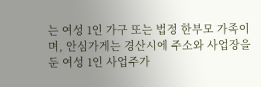는 여성 1인 가구 또는 법정 한부모 가족이며, 안심가게는 경산시에 주소와 사업장을 둔 여성 1인 사업주가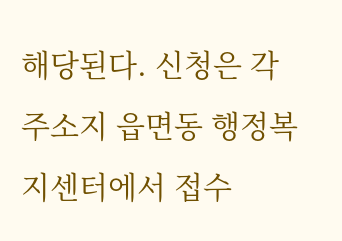해당된다. 신청은 각 주소지 읍면동 행정복지센터에서 접수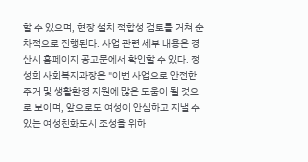할 수 있으며, 현장 설치 적합성 검토를 거쳐 순차적으로 진행된다. 사업 관련 세부 내용은 경산시 홈페이지 공고문에서 확인할 수 있다. 정성희 사회복지과장은 "이번 사업으로 안전한 주거 및 생활환경 지원에 많은 도움이 될 것으로 보이며, 앞으로도 여성이 안심하고 지낼 수 있는 여성친화도시 조성을 위하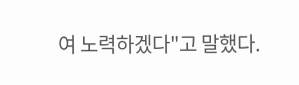여 노력하겠다"고 말했다.